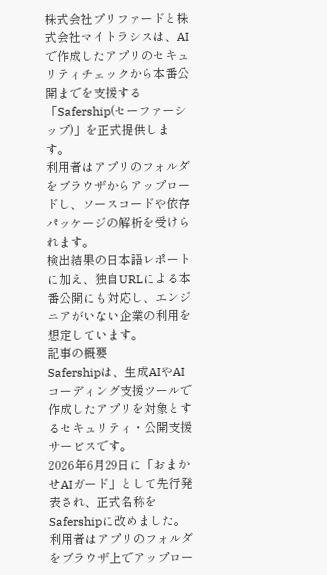株式会社プリファードと株式会社マイトラシスは、AIで作成したアプリのセキュリティチェックから本番公開までを支援する「Safership(セーファーシップ)」を正式提供します。
利用者はアプリのフォルダをブラウザからアップロードし、ソースコードや依存パッケージの解析を受けられます。
検出結果の日本語レポートに加え、独自URLによる本番公開にも対応し、エンジニアがいない企業の利用を想定しています。
記事の概要
Safershipは、生成AIやAIコーディング支援ツールで作成したアプリを対象とするセキュリティ・公開支援サービスです。
2026年6月29日に「おまかせAIガード」として先行発表され、正式名称をSafershipに改めました。
利用者はアプリのフォルダをブラウザ上でアップロー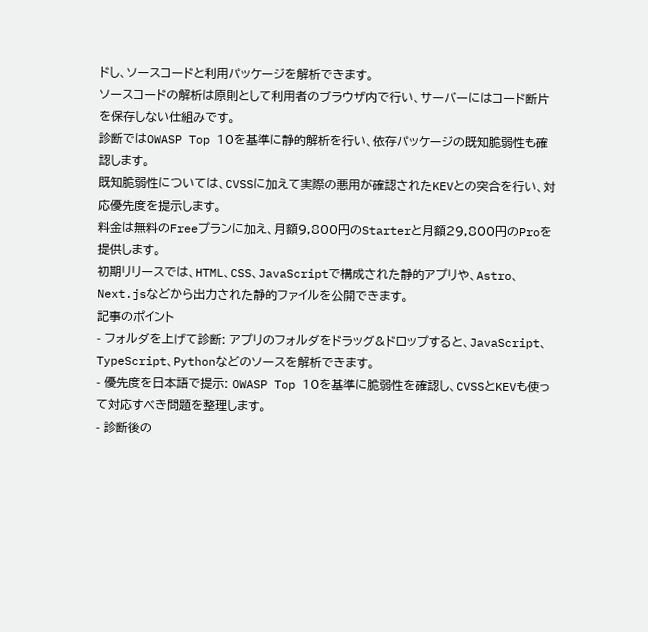ドし、ソースコードと利用パッケージを解析できます。
ソースコードの解析は原則として利用者のブラウザ内で行い、サーバーにはコード断片を保存しない仕組みです。
診断ではOWASP Top 10を基準に静的解析を行い、依存パッケージの既知脆弱性も確認します。
既知脆弱性については、CVSSに加えて実際の悪用が確認されたKEVとの突合を行い、対応優先度を提示します。
料金は無料のFreeプランに加え、月額9,800円のStarterと月額29,800円のProを提供します。
初期リリースでは、HTML、CSS、JavaScriptで構成された静的アプリや、Astro、Next.jsなどから出力された静的ファイルを公開できます。
記事のポイント
- フォルダを上げて診断: アプリのフォルダをドラッグ&ドロップすると、JavaScript、TypeScript、Pythonなどのソースを解析できます。
- 優先度を日本語で提示: OWASP Top 10を基準に脆弱性を確認し、CVSSとKEVも使って対応すべき問題を整理します。
- 診断後の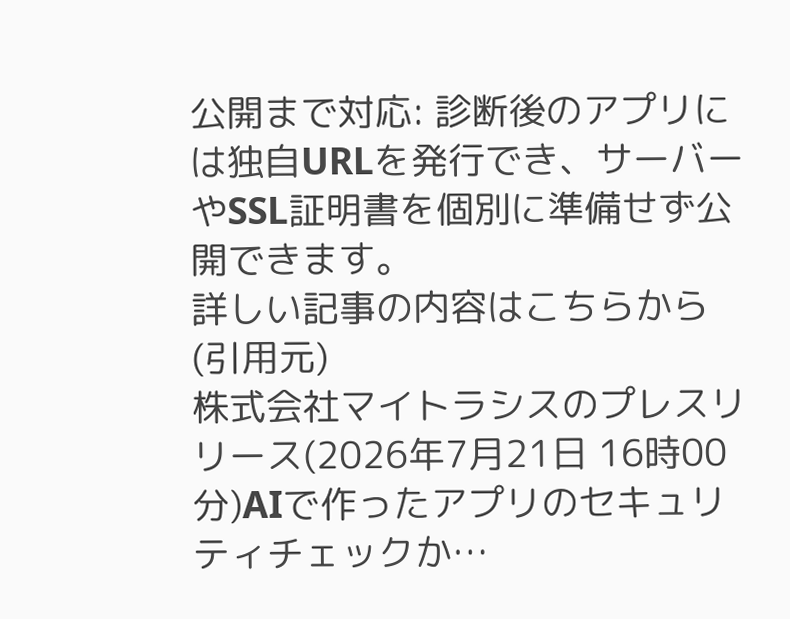公開まで対応: 診断後のアプリには独自URLを発行でき、サーバーやSSL証明書を個別に準備せず公開できます。
詳しい記事の内容はこちらから(引用元)
株式会社マイトラシスのプレスリリース(2026年7月21日 16時00分)AIで作ったアプリのセキュリティチェックか…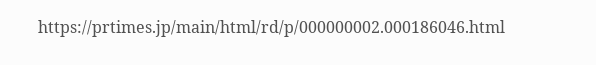https://prtimes.jp/main/html/rd/p/000000002.000186046.html